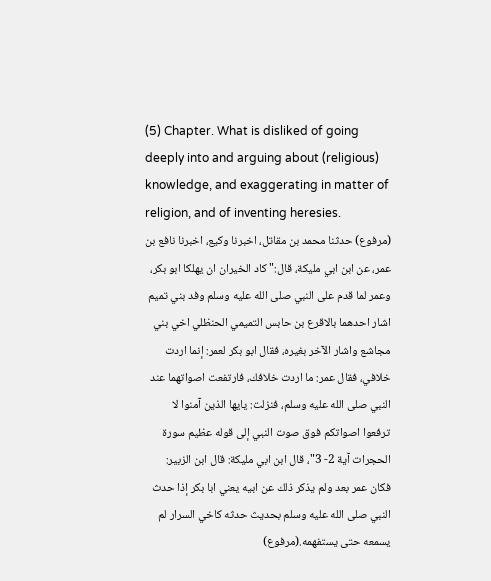(5) Chapter. What is disliked of going deeply into and arguing about (religious) knowledge, and exaggerating in matter of religion, and of inventing heresies.
(مرفوع) حدثنا محمد بن مقاتل، اخبرنا وكيع، اخبرنا نافع بن عمر، عن ابن ابي مليكة، قال:" كاد الخيران ان يهلكا ابو بكر، وعمر لما قدم على النبي صلى الله عليه وسلم وفد بني تميم اشار احدهما بالاقرع بن حابس التميمي الحنظلي اخي بني مجاشع واشار الآخر بغيره، فقال ابو بكر لعمر: إنما اردت خلافي، فقال عمر: ما اردت خلافك، فارتفعت اصواتهما عند النبي صلى الله عليه وسلم، فنزلت: يايها الذين آمنوا لا ترفعوا اصواتكم فوق صوت النبي إلى قوله عظيم سورة الحجرات آية 2- 3"، قال ابن ابي مليكة: قال ابن الزبير: فكان عمر بعد ولم يذكر ذلك عن ابيه يعني ابا بكر إذا حدث النبي صلى الله عليه وسلم بحديث حدثه كاخي السرار لم يسمعه حتى يستفهمه.(مرفوع)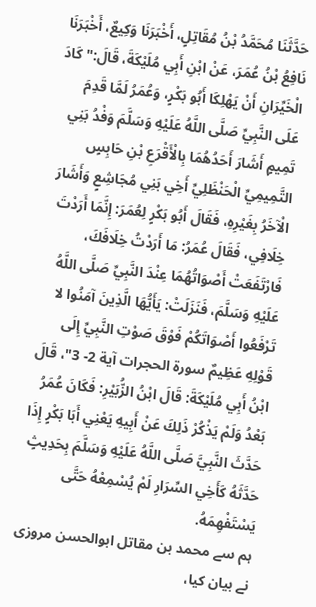حَدَّثَنَا مُحَمَّدُ بْنُ مُقَاتِلٍ، أَخْبَرَنَا وَكِيعٌ، أَخْبَرَنَا نَافِعُ بْنُ عُمَرَ، عَنْ ابْنِ أَبِي مُلَيْكَةَ، قَالَ:" كَادَ الْخَيِّرَانِ أَنْ يَهْلِكَا أَبُو بَكْرٍ، وَعُمَرُ لَمَّا قَدِمَ عَلَى النَّبِيِّ صَلَّى اللَّهُ عَلَيْهِ وَسَلَّمَ وَفْدُ بَنِي تَمِيمٍ أَشَارَ أَحَدُهُمَا بِالْأَقْرَعِ بْنِ حَابِسٍ التَّمِيمِيِّ الْحَنْظَلِيِّ أَخِي بَنِي مُجَاشِعٍ وَأَشَارَ الْآخَرُ بِغَيْرِهِ، فَقَالَ أَبُو بَكْرٍ لِعُمَرَ: إِنَّمَا أَرَدْتَ خِلَافِي، فَقَالَ عُمَرُ: مَا أَرَدْتُ خِلَافَكَ، فَارْتَفَعَتْ أَصْوَاتُهُمَا عِنْدَ النَّبِيِّ صَلَّى اللَّهُ عَلَيْهِ وَسَلَّمَ، فَنَزَلَتْ: يَأَيُّهَا الَّذِينَ آمَنُوا لا تَرْفَعُوا أَصْوَاتَكُمْ فَوْقَ صَوْتِ النَّبِيِّ إِلَى قَوْلِهِ عَظِيمٌ سورة الحجرات آية 2- 3"، قَالَ ابْنُ أَبِي مُلَيْكَةَ: قَالَ ابْنُ الزُّبَيْرِ: فَكَانَ عُمَرُ بَعْدُ وَلَمْ يَذْكُرْ ذَلِكَ عَنْ أَبِيهِ يَعْنِي أَبَا بَكْرٍ إِذَا حَدَّثَ النَّبِيَّ صَلَّى اللَّهُ عَلَيْهِ وَسَلَّمَ بِحَدِيثٍ حَدَّثَهُ كَأَخِي السِّرَارِ لَمْ يُسْمِعْهُ حَتَّى يَسْتَفْهِمَهُ.
ہم سے محمد بن مقاتل ابوالحسن مروزی نے بیان کیا،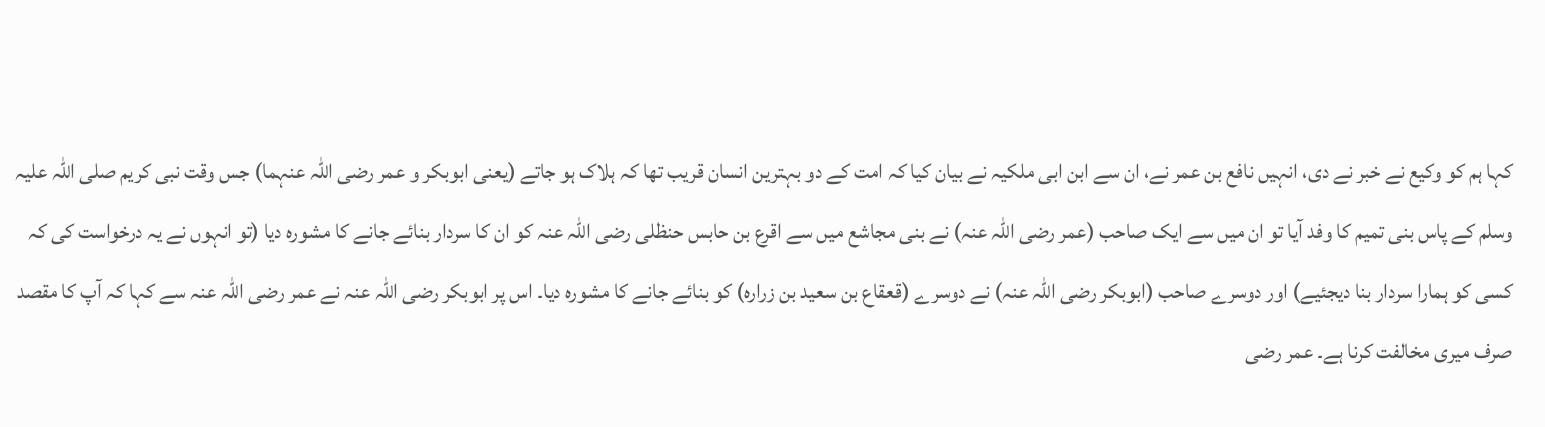کہا ہم کو وکیع نے خبر نے دی، انہیں نافع بن عمر نے، ان سے ابن ابی ملکیہ نے بیان کیا کہ امت کے دو بہترین انسان قریب تھا کہ ہلاک ہو جاتے (یعنی ابوبکر و عمر رضی اللہ عنہما) جس وقت نبی کریم صلی اللہ علیہ وسلم کے پاس بنی تمیم کا وفد آیا تو ان میں سے ایک صاحب (عمر رضی اللہ عنہ) نے بنی مجاشع میں سے اقرع بن حابس حنظلی رضی اللہ عنہ کو ان کا سردار بنائے جانے کا مشورہ دیا (تو انہوں نے یہ درخواست کی کہ کسی کو ہمارا سردار بنا دیجئیے) اور دوسرے صاحب (ابوبکر رضی اللہ عنہ) نے دوسرے (قعقاع بن سعید بن زرارہ) کو بنائے جانے کا مشورہ دیا۔ اس پر ابوبکر رضی اللہ عنہ نے عمر رضی اللہ عنہ سے کہا کہ آپ کا مقصد صرف میری مخالفت کرنا ہے۔ عمر رضی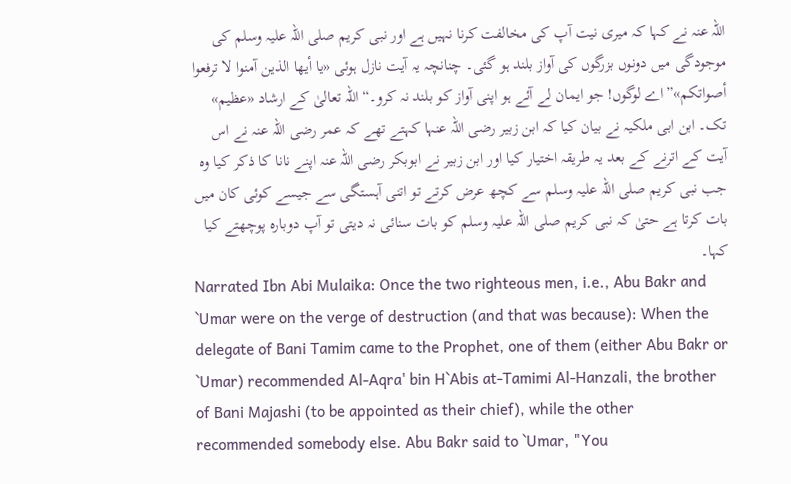اللہ عنہ نے کہا کہ میری نیت آپ کی مخالفت کرنا نہیں ہے اور نبی کریم صلی اللہ علیہ وسلم کی موجودگی میں دونوں بزرگوں کی آواز بلند ہو گئی۔ چنانچہ یہ آیت نازل ہوئی «يا أيها الذين آمنوا لا ترفعوا أصواتكم»”اے لوگوں! جو ایمان لے آئے ہو اپنی آواز کو بلند نہ کرو۔“ اللہ تعالیٰ کے ارشاد «عظيم» تک۔ ابن ابی ملکیہ نے بیان کیا کہ ابن زبیر رضی اللہ عنہا کہتے تھے کہ عمر رضی اللہ عنہ نے اس آیت کے اترنے کے بعد یہ طریقہ اختیار کیا اور ابن زبیر نے ابوبکر رضی اللہ عنہ اپنے نانا کا ذکر کیا وہ جب نبی کریم صلی اللہ علیہ وسلم سے کچھ عرض کرتے تو اتنی آہستگی سے جیسے کوئی کان میں بات کرتا ہے حتیٰ کہ نبی کریم صلی اللہ علیہ وسلم کو بات سنائی نہ دیتی تو آپ دوبارہ پوچھتے کیا کہا۔
Narrated Ibn Abi Mulaika: Once the two righteous men, i.e., Abu Bakr and `Umar were on the verge of destruction (and that was because): When the delegate of Bani Tamim came to the Prophet, one of them (either Abu Bakr or `Umar) recommended Al-Aqra' bin H`Abis at-Tamimi Al-Hanzali, the brother of Bani Majashi (to be appointed as their chief), while the other recommended somebody else. Abu Bakr said to `Umar, "You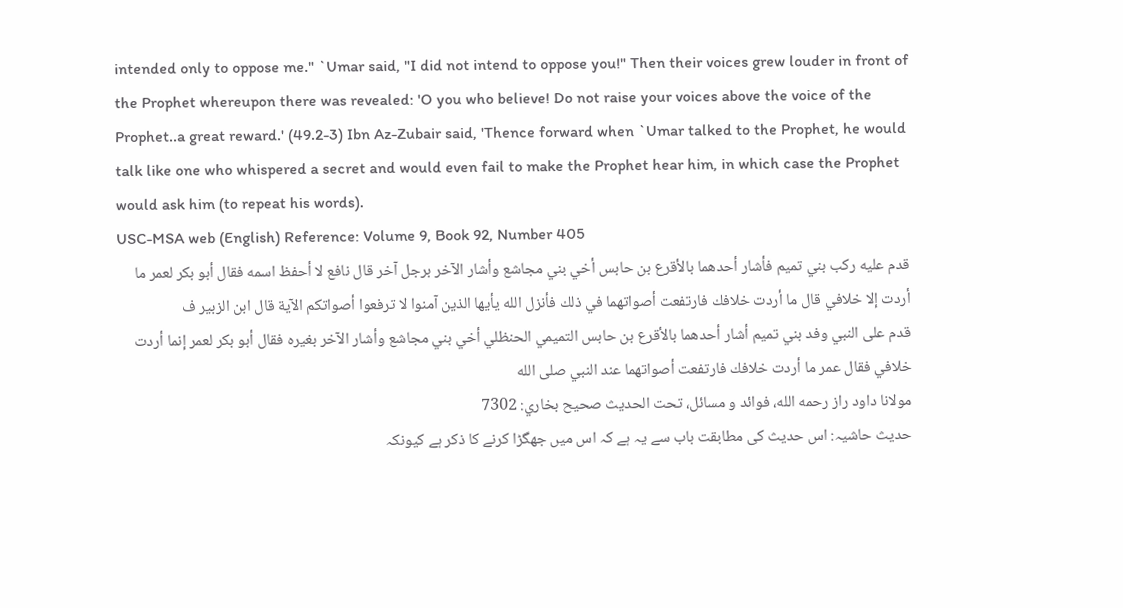intended only to oppose me." `Umar said, "I did not intend to oppose you!" Then their voices grew louder in front of the Prophet whereupon there was revealed: 'O you who believe! Do not raise your voices above the voice of the Prophet..a great reward.' (49.2-3) Ibn Az-Zubair said, 'Thence forward when `Umar talked to the Prophet, he would talk like one who whispered a secret and would even fail to make the Prophet hear him, in which case the Prophet would ask him (to repeat his words).
USC-MSA web (English) Reference: Volume 9, Book 92, Number 405
قدم عليه ركب بني تميم فأشار أحدهما بالأقرع بن حابس أخي بني مجاشع وأشار الآخر برجل آخر قال نافع لا أحفظ اسمه فقال أبو بكر لعمر ما أردت إلا خلافي قال ما أردت خلافك فارتفعت أصواتهما في ذلك فأنزل الله يأيها الذين آمنوا لا ترفعوا أصواتكم الآية قال ابن الزبير ف
قدم على النبي وفد بني تميم أشار أحدهما بالأقرع بن حابس التميمي الحنظلي أخي بني مجاشع وأشار الآخر بغيره فقال أبو بكر لعمر إنما أردت خلافي فقال عمر ما أردت خلافك فارتفعت أصواتهما عند النبي صلى الله
مولانا داود راز رحمه الله، فوائد و مسائل، تحت الحديث صحيح بخاري: 7302
حدیث حاشیہ: اس حدیث کی مطابقت باب سے یہ ہے کہ اس میں جھگڑا کرنے کا ذکر ہے کیونکہ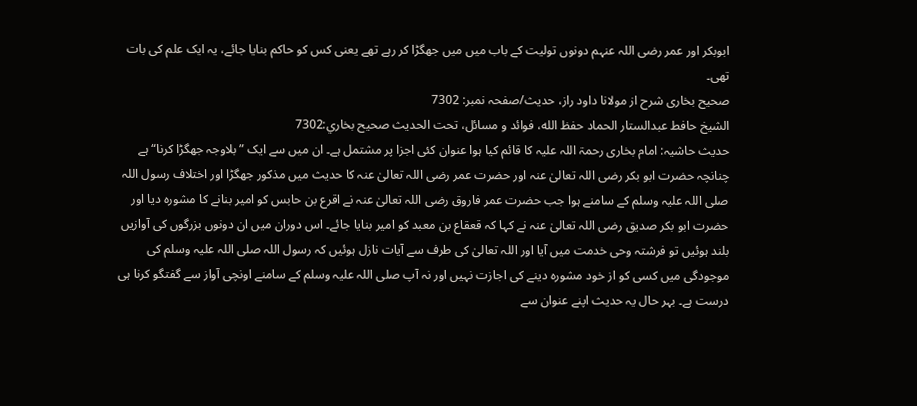ابوبکر اور عمر رضی اللہ عنہم دونوں تولیت کے باب میں میں جھگڑا کر رہے تھے یعنی کس کو حاکم بنایا جائے، یہ ایک علم کی بات تھی۔
صحیح بخاری شرح از مولانا داود راز، حدیث/صفحہ نمبر: 7302
الشيخ حافط عبدالستار الحماد حفظ الله، فوائد و مسائل، تحت الحديث صحيح بخاري:7302
حدیث حاشیہ: امام بخاری رحمۃ اللہ علیہ کا قائم کیا ہوا عنوان کئی اجزا پر مشتمل ہے۔ ان میں سے ایک ”بلاوجہ جھگڑا کرنا“ ہے چنانچہ حضرت ابو بکر رضی اللہ تعالیٰ عنہ اور حضرت عمر رضی اللہ تعالیٰ عنہ کا حدیث میں مذکور جھگڑا اور اختلاف رسول اللہ صلی اللہ علیہ وسلم کے سامنے ہوا جب حضرت عمر فاروق رضی اللہ تعالیٰ عنہ نے اقرع بن حابس کو امیر بنانے کا مشورہ دیا اور حضرت ابو بکر صدیق رضی اللہ تعالیٰ عنہ نے کہا کہ قعقاع بن معبد کو امیر بنایا جائے۔ اس دوران میں ان دونوں بزرگوں کی آوازیں بلند ہوئیں تو فرشتہ وحی خدمت میں آیا اور اللہ تعالیٰ کی طرف سے آیات نازل ہوئیں کہ رسول اللہ صلی اللہ علیہ وسلم کی موجودگی میں کسی کو از خود مشورہ دینے کی اجازت نہیں اور نہ آپ صلی اللہ علیہ وسلم کے سامنے اونچی آواز سے گفتگو کرنا ہی درست ہے۔ بہر حال یہ حدیث اپنے عنوان سے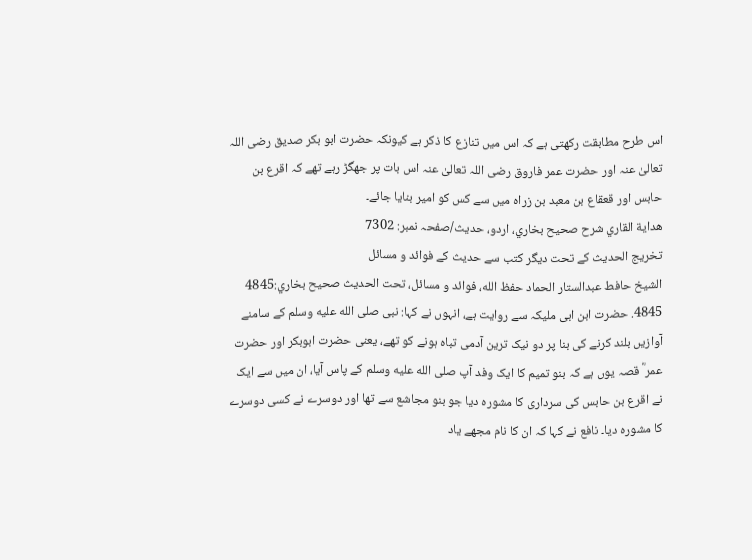اس طرح مطابقت رکھتی ہے کہ اس میں تنازع کا ذکر ہے کیونکہ حضرت ابو بکر صدیق رضی اللہ تعالیٰ عنہ اور حضرت عمر فاروق رضی اللہ تعالیٰ عنہ اس بات پر جھگڑ رہے تھے کہ اقرع بن حابس اور قعقاع بن معبد بن زراہ میں سے کس کو امیر بنایا جائے۔
هداية القاري شرح صحيح بخاري، اردو، حدیث/صفحہ نمبر: 7302
تخریج الحدیث کے تحت دیگر کتب سے حدیث کے فوائد و مسائل
الشيخ حافط عبدالستار الحماد حفظ الله، فوائد و مسائل، تحت الحديث صحيح بخاري:4845
4845. حضرت ابن ابی ملیکہ سے روایت ہے، انہوں نے کہا: نبی صلى الله عليه وسلم کے سامنے آوازیں بلند کرنے کی بنا پر دو نیک ترین آدمی تباہ ہونے کو تھے، یعنی حضرت ابوبکر اور حضرت عمر ؓ قصہ یوں ہے کہ بنو تمیم کا ایک وفد آپ صلى الله عليه وسلم کے پاس آیا، ان میں سے ایک نے اقرع بن حابس کی سرداری کا مشورہ دیا جو بنو مجاشع سے تھا اور دوسرے نے کسی دوسرے کا مشورہ دیا۔ نافع نے کہا کہ ان کا نام مجھے یاد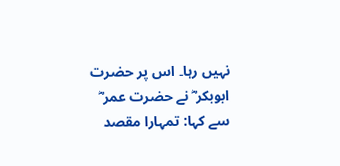نہیں رہا۔ اس پر حضرت ابوبکر ؓ نے حضرت عمر ؓ سے کہا: تمہارا مقصد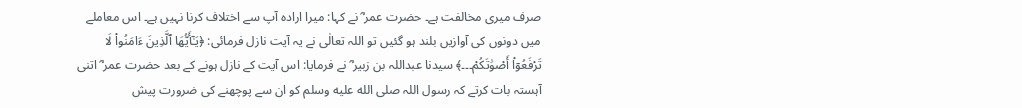صرف میری مخالفت ہے۔ حضرت عمر ؓ نے کہا: میرا ارادہ آپ سے اختلاف کرنا نہیں ہے۔ اس معاملے میں دونوں کی آوازیں بلند ہو گئیں تو اللہ تعالٰی نے یہ آیت نازل فرمائی: ﴿يَـٰٓأَيُّهَا ٱلَّذِينَ ءَامَنُوا۟ لَا تَرْفَعُوٓا۟ أَصْوَٰتَكُمْ۔۔۔﴾ سیدنا عبداللہ بن زبیر ؓ نے فرمایا: اس آیت کے نازل ہونے کے بعد حضرت عمر ؓ اتنی آہستہ بات کرتے کہ رسول اللہ صلى الله عليه وسلم کو ان سے پوچھنے کی ضرورت پیش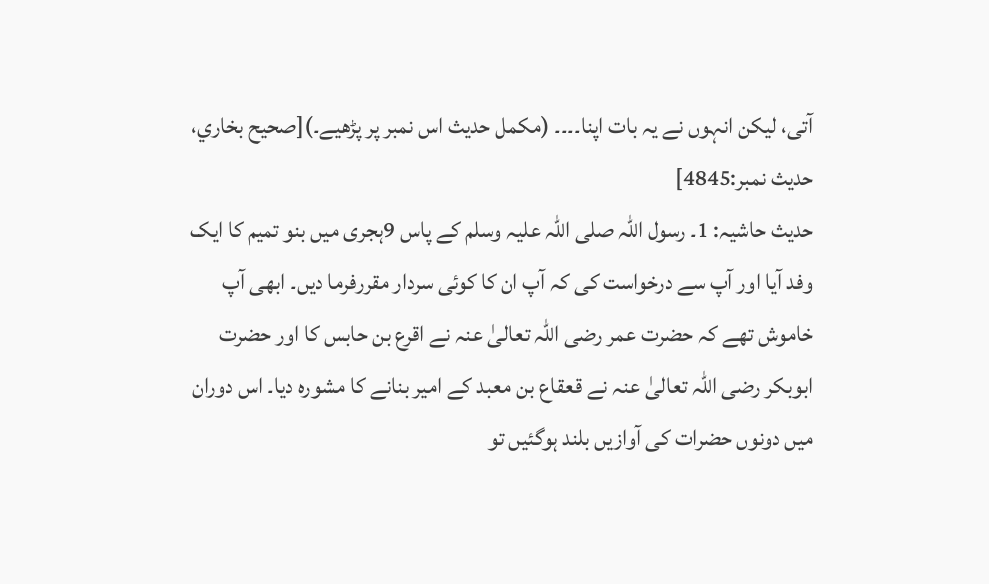آتی، لیکن انہوں نے یہ بات اپنا۔۔۔۔ (مکمل حدیث اس نمبر پر پڑھیے۔)[صحيح بخاري، حديث نمبر:4845]
حدیث حاشیہ: 1۔ رسول اللہ صلی اللہ علیہ وسلم کے پاس 9ہجری میں بنو تمیم کا ایک وفد آیا اور آپ سے درخواست کی کہ آپ ان کا کوئی سردار مقررفرما دیں۔ ابھی آپ خاموش تھے کہ حضرت عمر رضی اللہ تعالیٰ عنہ نے اقرع بن حابس کا اور حضرت ابوبکر رضی اللہ تعالیٰ عنہ نے قعقاع بن معبد کے امیر بنانے کا مشورہ دیا۔ اس دوران میں دونوں حضرات کی آوازیں بلند ہوگئیں تو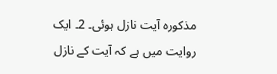مذکورہ آیت نازل ہوئی۔ 2۔ ایک روایت میں ہے کہ آیت کے نازل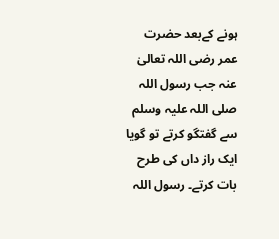ہونے کےبعد حضرت عمر رضی اللہ تعالیٰ عنہ جب رسول اللہ صلی اللہ علیہ وسلم سے گفتگو کرتے تو گویا ایک راز داں کی طرح بات کرتے۔ رسول اللہ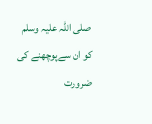صلی اللہ علیہ وسلم کو ان سےپوچھنے کی ضرورت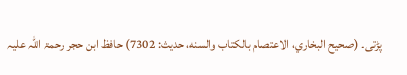پڑتی۔ (صحیح البخاري، الاعتصام بالکتاب والسنه، حدیث: 7302) حافظ ابن حجر رحمۃ اللہ علیہ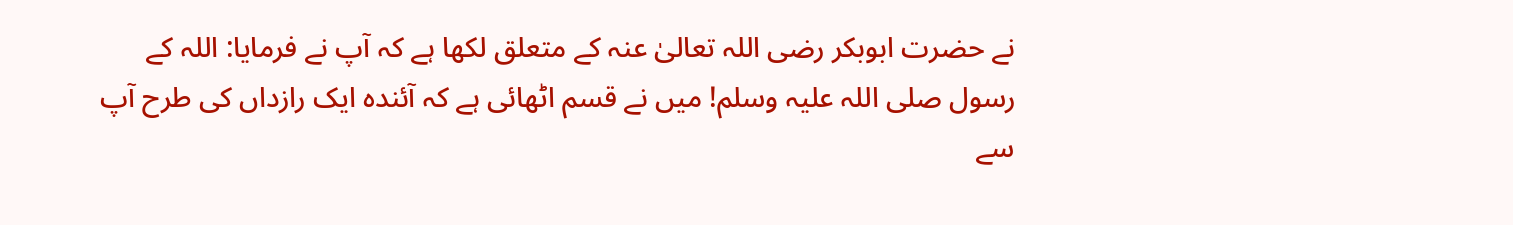نے حضرت ابوبکر رضی اللہ تعالیٰ عنہ کے متعلق لکھا ہے کہ آپ نے فرمایا: اللہ کے رسول صلی اللہ علیہ وسلم! میں نے قسم اٹھائی ہے کہ آئندہ ایک رازداں کی طرح آپ سے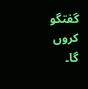گفتگو کروں گا۔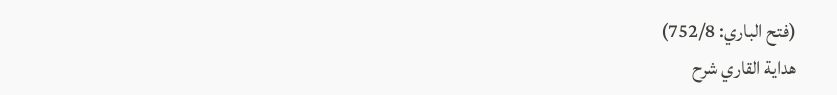(فتح الباري: 752/8)
هداية القاري شرح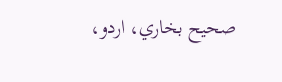صحيح بخاري، اردو،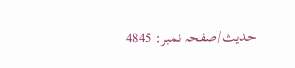حدیث/صفحہ نمبر: 4845